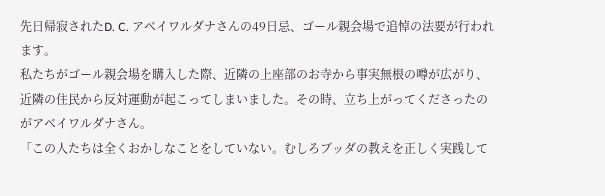先日帰寂されたD. C. アベイワルダナさんの49日忌、ゴール親会場で追悼の法要が行われます。
私たちがゴール親会場を購入した際、近隣の上座部のお寺から事実無根の噂が広がり、近隣の住民から反対運動が起こってしまいました。その時、立ち上がってくださったのがアベイワルダナさん。
「この人たちは全くおかしなことをしていない。むしろブッダの教えを正しく実践して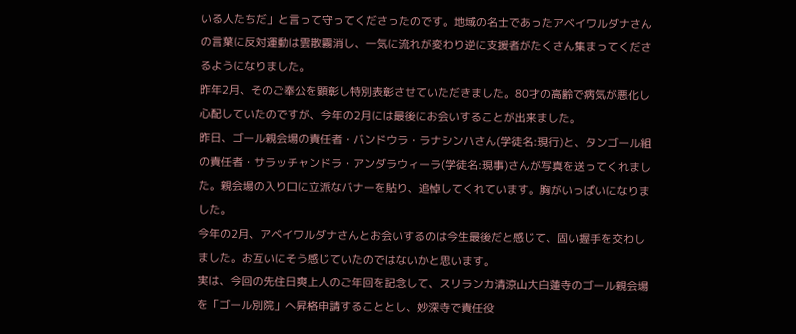いる人たちだ」と言って守ってくださったのです。地域の名士であったアベイワルダナさんの言葉に反対運動は雲散霧消し、一気に流れが変わり逆に支援者がたくさん集まってくださるようになりました。
昨年2月、そのご奉公を顕彰し特別表彰させていただきました。80才の高齢で病気が悪化し心配していたのですが、今年の2月には最後にお会いすることが出来ました。
昨日、ゴール親会場の責任者・バンドウラ・ラナシンハさん(学徒名:現行)と、タンゴール組の責任者・サラッチャンドラ・アンダラウィーラ(学徒名:現事)さんが写真を送ってくれました。親会場の入り口に立派なバナーを貼り、追悼してくれています。胸がいっぱいになりました。
今年の2月、アベイワルダナさんとお会いするのは今生最後だと感じて、固い握手を交わしました。お互いにそう感じていたのではないかと思います。
実は、今回の先住日爽上人のご年回を記念して、スリランカ清涼山大白蓮寺のゴール親会場を「ゴール別院」へ昇格申請することとし、妙深寺で責任役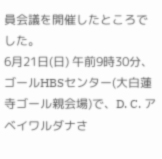員会議を開催したところでした。
6月21日(日) 午前9時30分、ゴールHBSセンター(大白蓮寺ゴール親会場)で、D. C. アベイワルダナさ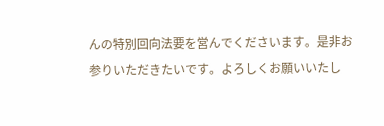んの特別回向法要を営んでくださいます。是非お参りいただきたいです。よろしくお願いいたし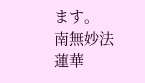ます。
南無妙法蓮華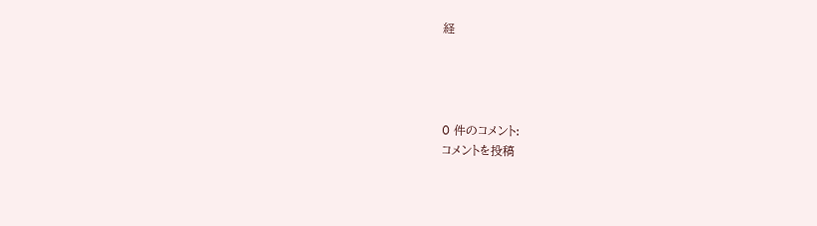経




0 件のコメント:
コメントを投稿